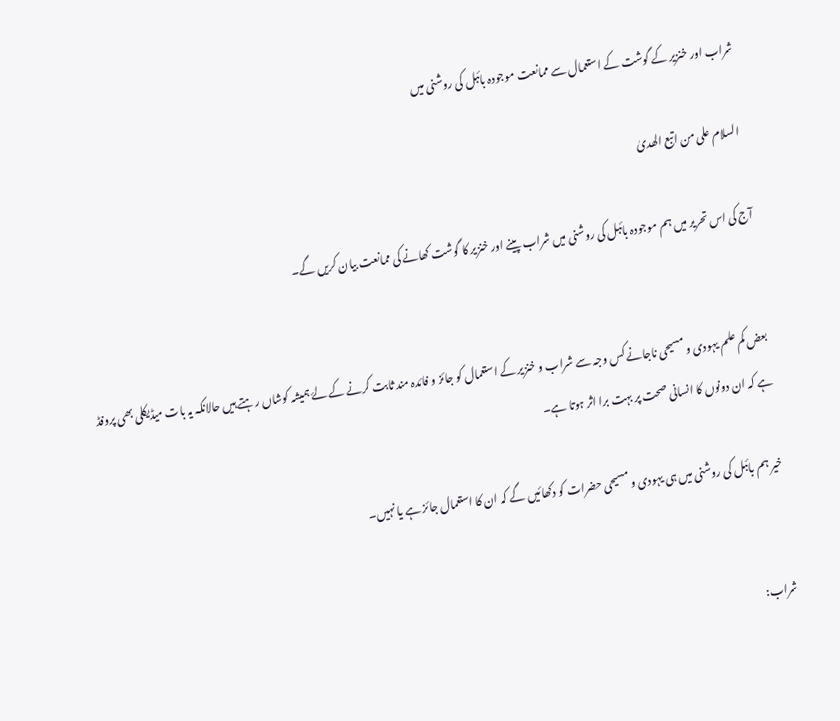شراب اور خنزیر کے گوشت کے استعمال سے ممانعت موجودہ بائبل کی روشنی میں

 السلام علی من اتبع الھدیٰ

آج کی اس تحریر میں ہم موجودہ بائبل کی روشنی میں شراب پینے اور خنزیر کا گوشت کھانے کی ممانعت بیان کریں گے۔


بعض کم علم یہودی و مسیحی ناجانے کس وجہ سے شراب و خنزیر کے استعمال کو جائز و فائدہ مند ثابت کرنے کے لۓ ہمیشہ کوشاں رہتے ہیں حالانکہ یہ بات میڈیکلی بھی پروفڈ ہے کہ ان دونوں کا انسانی صحت پر بہت برا اثر ہوتا ہے۔

خیر ہم بائبل کی روشنی میں ہی یہودی و مسیحی حضرات کو دکھائیں گے کہ ان کا استعمال جائز ہے یا نہیں۔


شراب: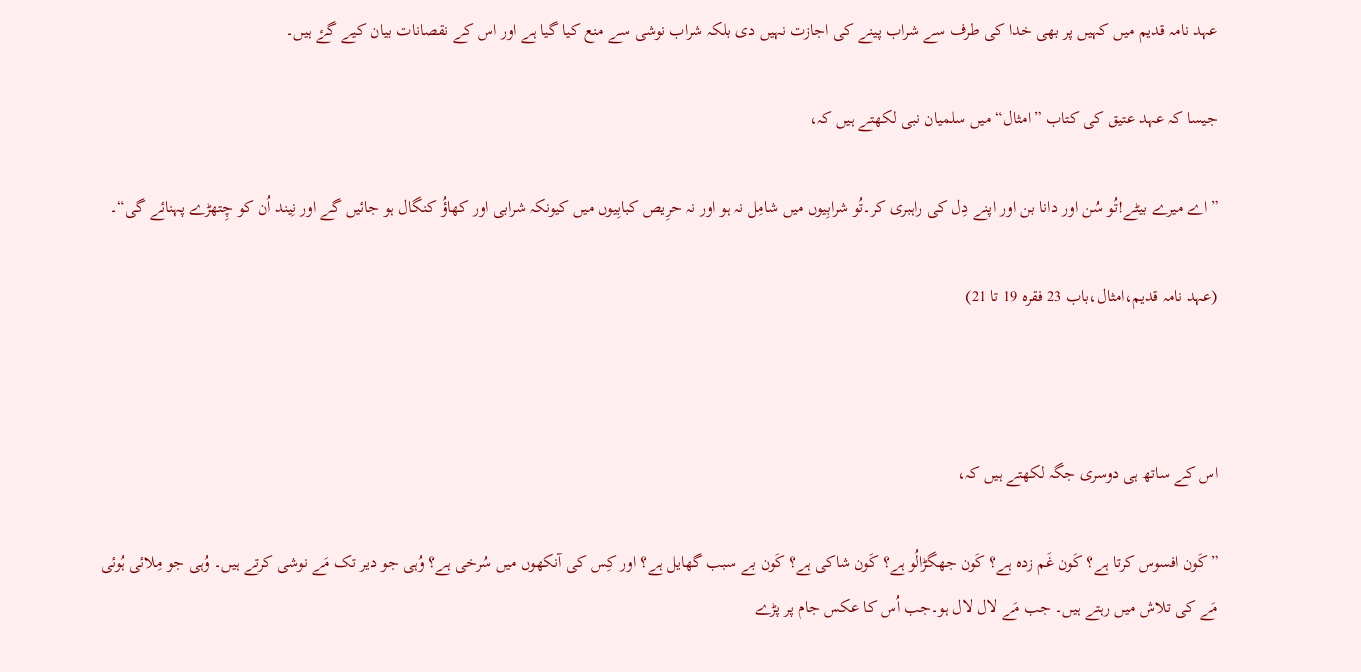عہد نامہ قدیم میں کہیں پر بھی خدا کی طرف سے شراب پینے کی اجازت نہیں دی بلکہ شراب نوشی سے منع کیا گیا ہے اور اس کے نقصانات بیان کیے گۓ ہیں۔

جیسا کہ عہد عتیق کی کتاب ”امثال“ میں سلمیان نبی لکھتے ہیں کہ،

”اے میرے بیٹے!تُو سُن اور دانا بن اور اپنے دِل کی راہبری کر۔تُو شرابِیوں میں شامِل نہ ہو اور نہ حرِیص کبابِیوں میں کیونکہ شرابی اور کھاؤُ کنگال ہو جائیں گے اور نِیند اُن کو چِتھڑے پہنائے گی“۔

(عہد نامہ قدیم،امثال،باب 23 فقرہ 19 تا 21)



اس کے ساتھ ہی دوسری جگہ لکھتے ہیں کہ،

”کَون افسوس کرتا ہے؟ کَون غَم زدہ ہے؟ کَون جھگڑالُو ہے؟ کَون شاکی ہے؟ کَون بے سبب گھایل ہے؟ اور کِس کی آنکھوں میں سُرخی ہے؟ وُہی جو دیر تک مَے نوشی کرتے ہیں۔ وُہی جو مِلائی ہُوئی مَے کی تلاش میں رہتے ہیں۔ جب مَے لال لال ہو۔جب اُس کا عکس جام پر پڑے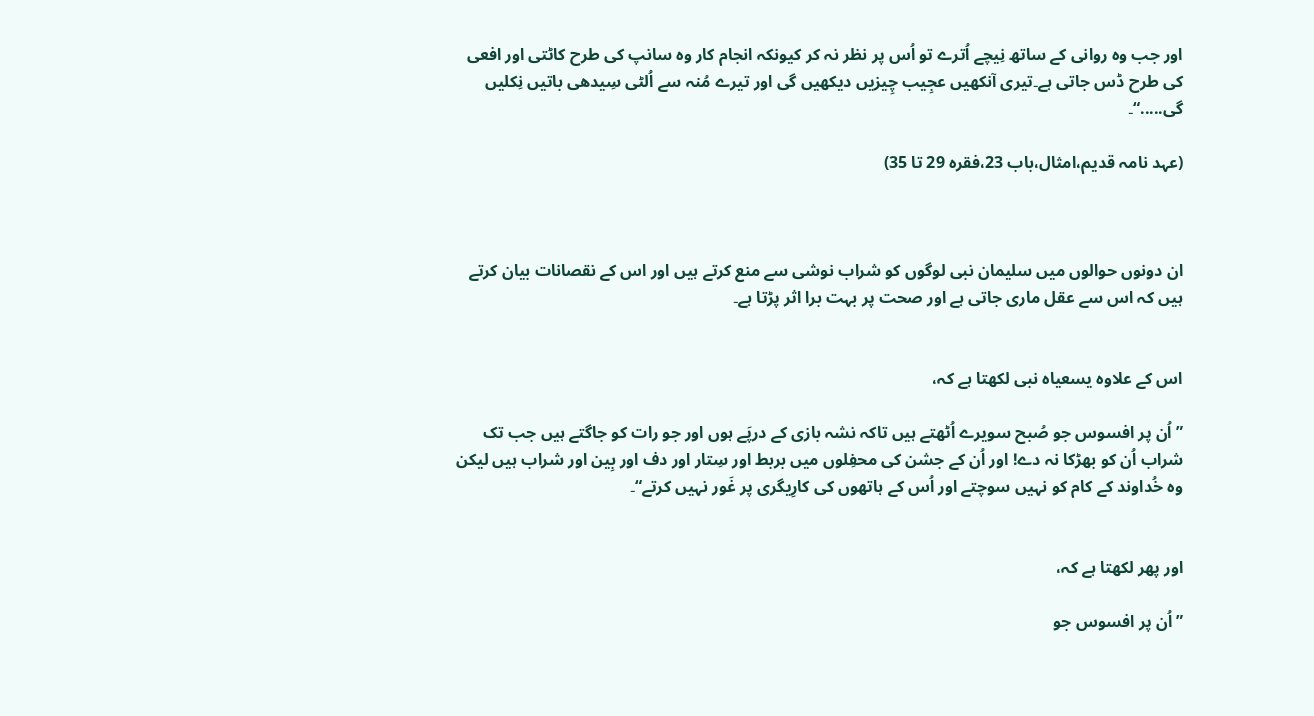اور جب وہ روانی کے ساتھ نِیچے اُترے تو اُس پر نظر نہ کر کیونکہ انجام کار وہ سانپ کی طرح کاٹتی اور افعی کی طرح ڈس جاتی ہے۔تیری آنکھیں عجِیب چِیزیں دیکھیں گی اور تیرے مُنہ سے اُلٹی سِیدھی باتیں نِکلیں گی.....“۔

(عہد نامہ قدیم،امثال،باب 23،فقرہ 29 تا 35)



ان دونوں حوالوں میں سلیمان نبی لوگوں کو شراب نوشی سے منع کرتے ہیں اور اس کے نقصانات بیان کرتے ہیں کہ اس سے عقل ماری جاتی ہے اور صحت پر بہت برا اثر پڑتا ہے۔


اس کے علاوہ یسعیاہ نبی لکھتا ہے کہ،

”اُن پر افسوس جو صُبح سویرے اُٹھتے ہیں تاکہ نشہ بازی کے درپَے ہوں اور جو رات کو جاگتے ہیں جب تک شراب اُن کو بھڑکا نہ دے! اور اُن کے جشن کی محفِلوں میں بربط اور سِتار اور دف اور بِین اور شراب ہیں لیکن وہ خُداوند کے کام کو نہیں سوچتے اور اُس کے ہاتھوں کی کارِیگری پر غَور نہیں کرتے“۔


اور پھر لکھتا ہے کہ،

”اُن پر افسوس جو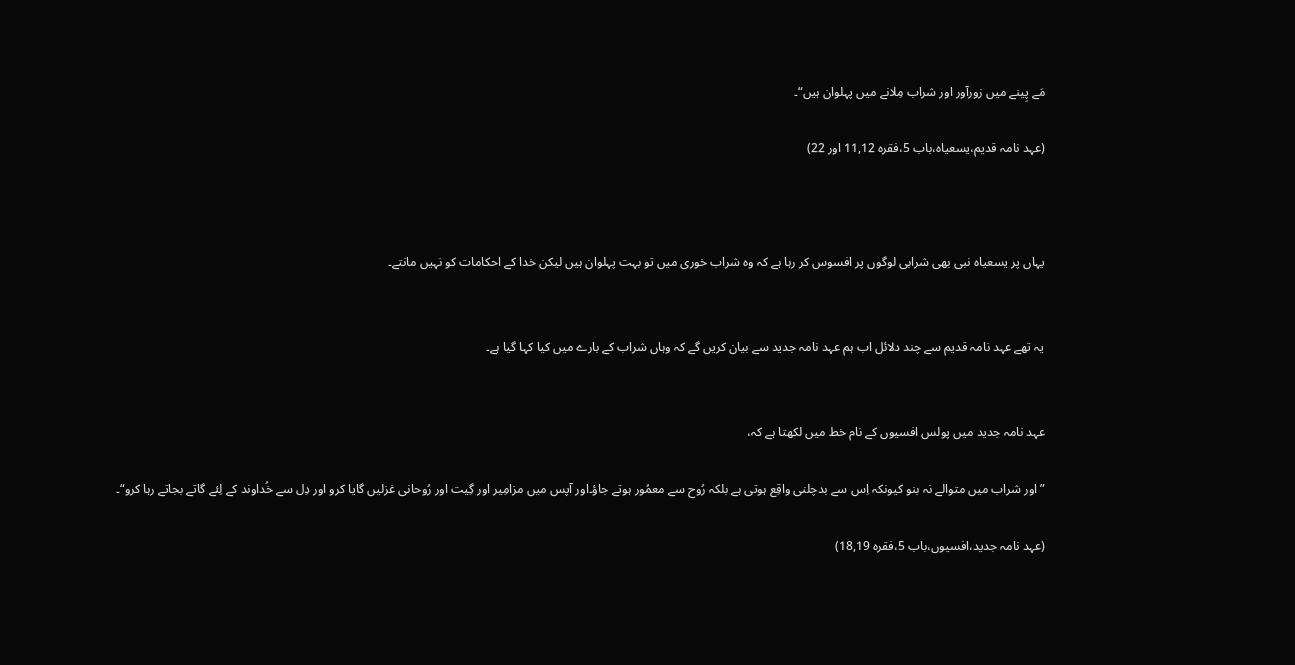مَے پِینے میں زورآور اور شراب مِلانے میں پہلوان ہیں“۔

(عہد نامہ قدیم،یسعیاہ،باب 5،فقرہ 11,12 اور 22)



یہاں پر یسعیاہ نبی بھی شرابی لوگوں پر افسوس کر رہا ہے کہ وہ شراب خوری میں تو بہت پہلوان ہیں لیکن خدا کے احکامات کو نہیں مانتے۔


یہ تھے عہد نامہ قدیم سے چند دلائل اب ہم عہد نامہ جدید سے بیان کریں گے کہ وہاں شراب کے بارے میں کیا کہا گیا ہے۔


عہد نامہ جدید میں پولس افسیوں کے نام خط میں لکھتا ہے کہ،

”اور شراب میں متوالے نہ بنو کیونکہ اِس سے بدچلنی واقِع ہوتی ہے بلکہ رُوح سے معمُور ہوتے جاؤ۔اور آپس میں مزامِیر اور گِیت اور رُوحانی غزلیں گایا کرو اور دِل سے خُداوند کے لِئے گاتے بجاتے رہا کرو“۔

(عہد نامہ جدید،افسیوں،باب 5،فقرہ 18,19)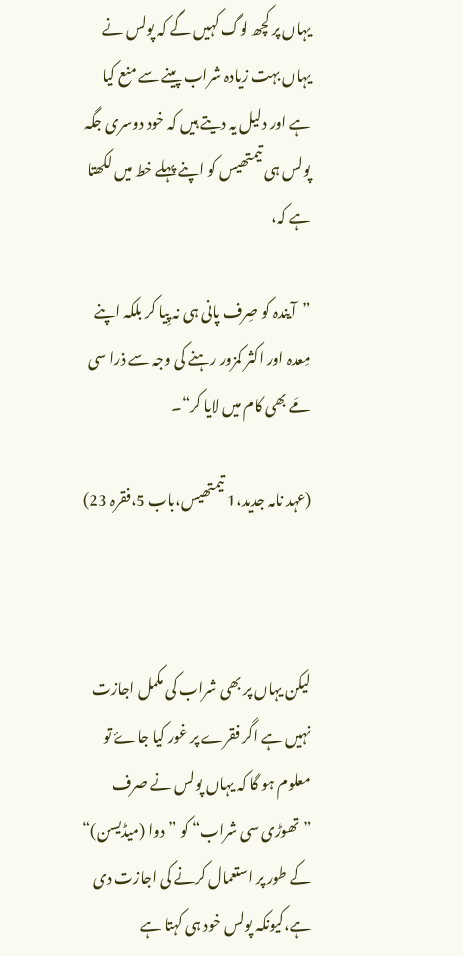یہاں پر کچھ لوگ کہیں گے کہ پولس نے یہاں بہت زیادہ شراب پینے سے منع کیا ہے اور دلیل یہ دیتے ہیں کہ خود دوسری جگہ پولس ہی تیمتھیس کو اپنے پہلے خط میں لکھتا ہے کہ،

”آیندہ کو صِرف پانی ہی نہ پِیا کر بلکہ اپنے مِعدہ اور اکثر کمزور رہنے کی وجہ سے ذرا سی مَے بھی کام میں لایا کر“۔

(عہد نامہ جدید،1 تیمتھیس،باب 5،فقرہ 23)



لیکن یہاں پر بھی شراب کی مکمل اجازت نہیں ہے اگر فقرے پر غور کیا جاۓ تو معلوم ہو گا کہ یہاں پولس نے صرف ”تھوڑی سی شراب“ کو ”دوا (میڈیسن)“ کے طور پر استعمال کرنے کی اجازت دی ہے،کیونکہ پولس خود ہی کہتا ہے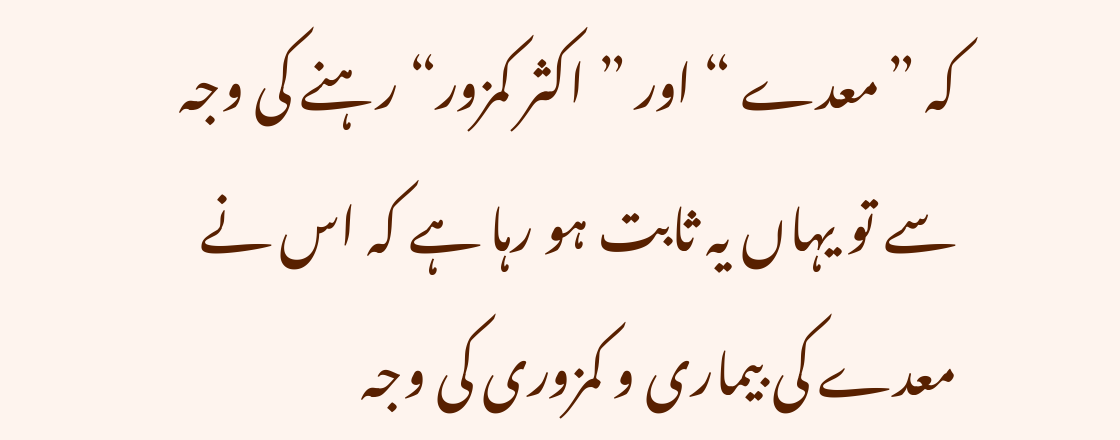کہ ”معدے “ اور ”اکثر کمزور“ رہنے کی وجہ سے تو یہاں یہ ثابت ہو رہا ہے کہ اس نے معدے کی بیماری و کمزوری کی وجہ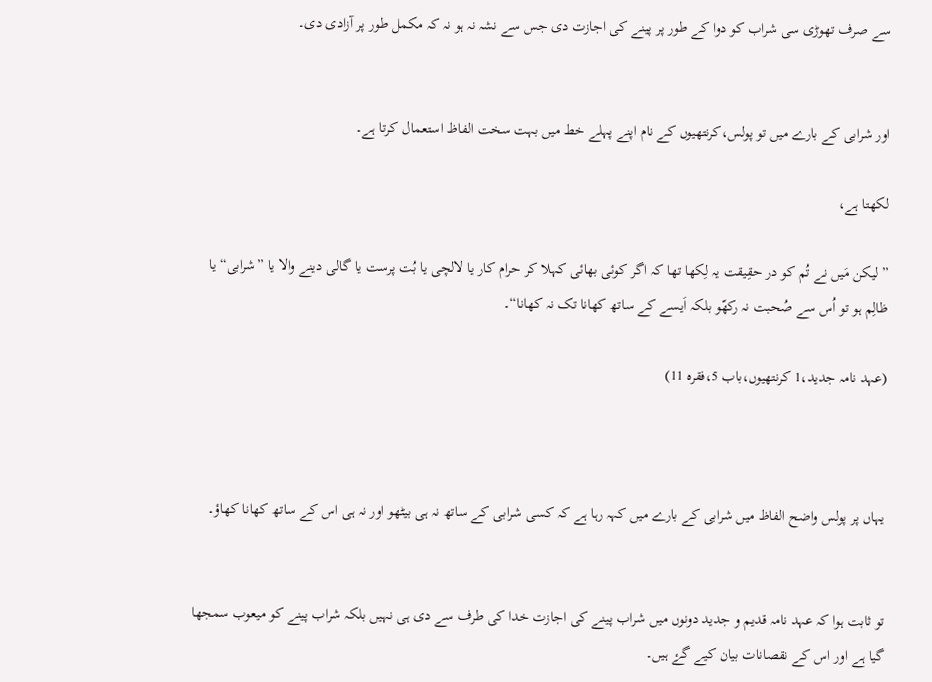سے صرف تھوڑی سی شراب کو دوا کے طور پر پینے کی اجازت دی جس سے نشہ نہ ہو نہ کہ مکمل طور پر آزادی دی۔


اور شرابی کے بارے میں تو پولس،کرنتھیوں کے نام اپنے پہلے خط میں بہت سخت الفاظ استعمال کرتا ہے۔

لکھتا ہے،

”لیکن مَیں نے تُم کو در حقِیقت یہ لِکھا تھا کہ اگر کوئی بھائی کہلا کر حرام کار یا لالچی یا بُت پرست یا گالی دینے والا یا ”شرابی“ یا ظالِم ہو تو اُس سے صُحبت نہ رکھّو بلکہ اَیسے کے ساتھ کھانا تک نہ کھانا“۔

(عہد نامہ جدید،1 کرنتھیوں،باب 5،فقرہ 11)



یہاں پر پولس واضح الفاظ میں شرابی کے بارے میں کہہ رہا ہے کہ کسی شرابی کے ساتھ نہ ہی بیٹھو اور نہ ہی اس کے ساتھ کھانا کھاؤ۔


تو ثابت ہوا کہ عہد نامہ قدیم و جدید دونوں میں شراب پینے کی اجازت خدا کی طرف سے دی ہی نہیں بلکہ شراب پینے کو میعوب سمجھا گیا ہے اور اس کے نقصانات بیان کیے گۓ ہیں۔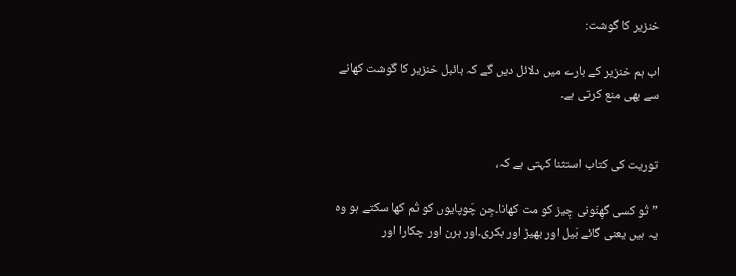خنزیر کا گوشت:

اب ہم خنزیر کے بارے میں دلائل دیں گے کہ بائبل خنزیر کا گوشت کھانے سے بھی منع کرتی ہے۔


توریت کی کتاب استثنا کہتی ہے کہ،

”تُو کسی گھِنَونی چِیز کو مت کھانا۔جِن چَوپایوں کو تُم کھا سکتے ہو وہ یہ ہیں یعنی گائے بَیل اور بھیڑ اور بکری۔اور ہرن اور چکارا اور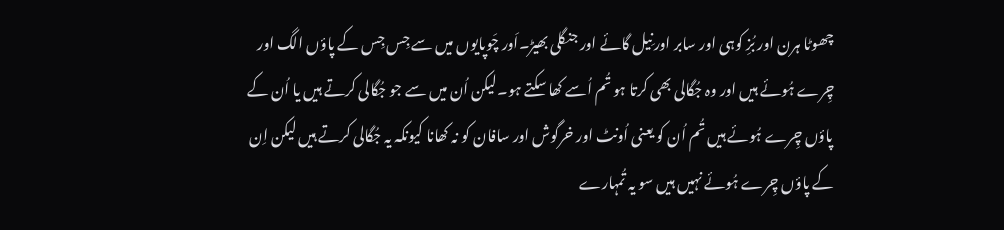چھوٹا ہرن اور بُزِ کوہی اور سابر اور نِیل گائے اور جنگلی بھیڑ۔اَور چَوپایوں میں سے جِس جِس کے پاؤں الگ اور چِرے ہُوئے ہیں اور وہ جُگالی بھی کرتا ہو تُم اُسے کھا سکتے ہو۔لیکن اُن میں سے جو جُگالی کرتے ہیں یا اُن کے پاؤں چِرے ہُوئے ہیں تُم اُن کو یعنی اُونٹ اور خرگوش اور سافان کو نہ کھانا کیونکہ یہ جُگالی کرتے ہیں لیکن اِن کے پاؤں چِرے ہُوئے نہیں ہیں سو یہ تُمہارے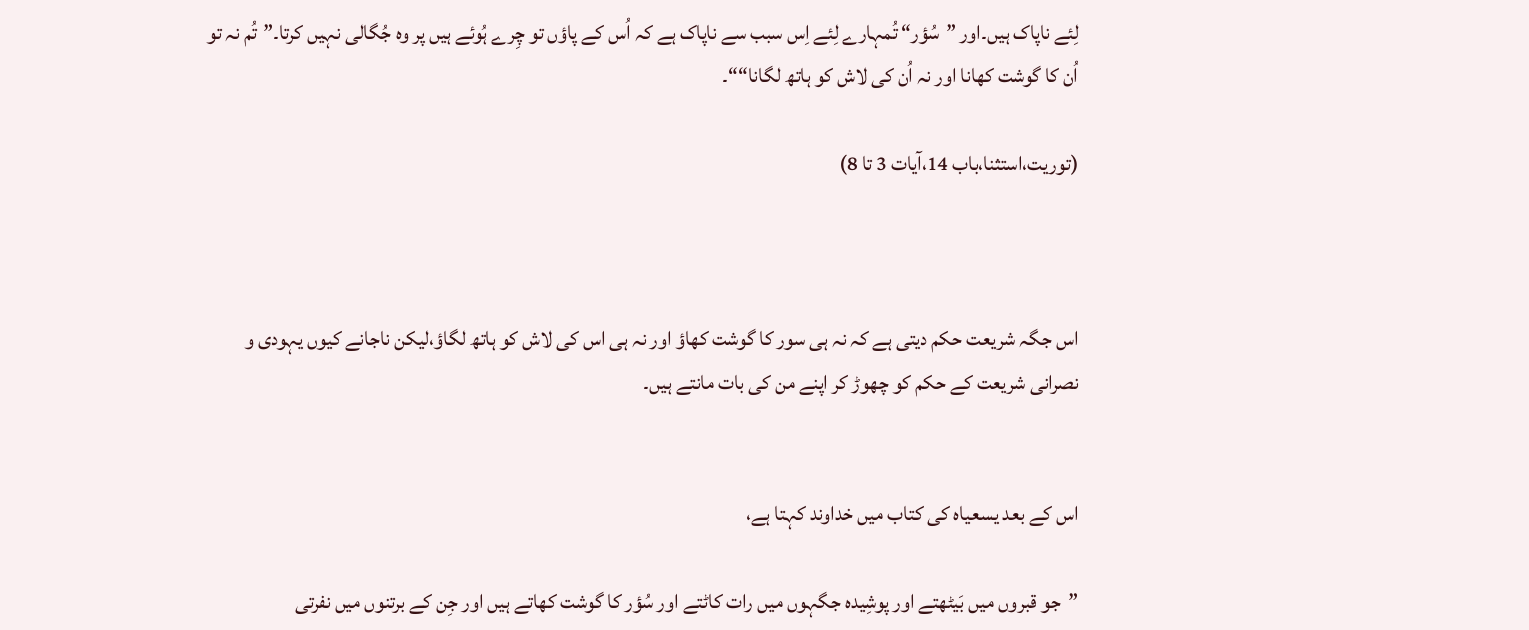لِئے ناپاک ہیں۔اور ”سُؤر“ تُمہارے لِئے اِس سبب سے ناپاک ہے کہ اُس کے پاؤں تو چِرے ہُوئے ہیں پر وہ جُگالی نہیں کرتا۔”تُم نہ تو اُن کا گوشت کھانا اور نہ اُن کی لاش کو ہاتھ لگانا““۔

(توریت،استثنا،باب 14،آیات 3 تا 8)



اس جگہ شریعت حکم دیتی ہے کہ نہ ہی سور کا گوشت کھاؤ اور نہ ہی اس کی لاش کو ہاتھ لگاؤ،لیکن ناجانے کیوں یہودی و نصرانی شریعت کے حکم کو چھوڑ کر اپنے من کی بات مانتے ہیں۔


اس کے بعد یسعیاہ کی کتاب میں خداوند کہتا ہے،

”جو قبروں میں بَیٹھتے اور پوشِیدہ جگہوں میں رات کاٹتے اور سُؤر کا گوشت کھاتے ہیں اور جِن کے برتنوں میں نفرتی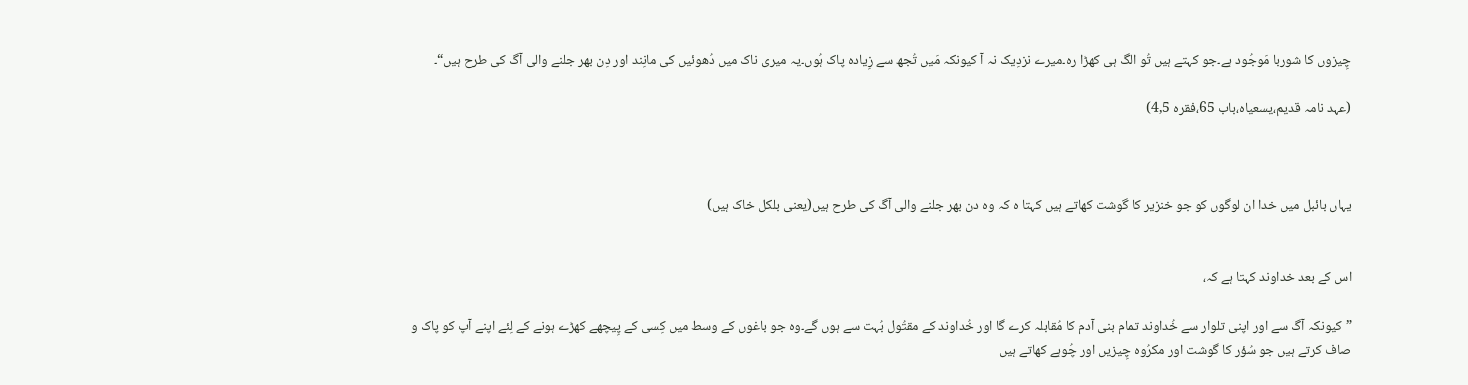چِیزوں کا شوربا مَوجُود ہے۔جو کہتے ہیں تُو الگ ہی کھڑا رہ۔میرے نزدِیک نہ آ کیونکہ مَیں تُجھ سے زِیادہ پاک ہُوں۔یہ میری ناک میں دُھوئیں کی مانِند اور دِن بھر جلنے والی آگ کی طرح ہیں“۔

(عہد نامہ قدیم،یسعیاہ،باب 65،فقرہ 4,5)



یہاں بائبل میں خدا ان لوگوں کو جو خنزیر کا گوشت کھاتے ہیں کہتا ہ کہ وہ دن بھر جلنے والی آگ کی طرح ہیں(یعنی بلکل خاک ہیں)


اس کے بعد خداوند کہتا ہے کہ،

”کیونکہ آگ سے اور اپنی تلوار سے خُداوند تمام بنی آدم کا مُقابلہ کرے گا اور خُداوند کے مقتُول بُہت سے ہوں گے۔وہ جو باغوں کے وسط میں کِسی کے پِیچھے کھڑے ہونے کے لِئے اپنے آپ کو پاک و صاف کرتے ہیں جو سُؤر کا گوشت اور مکرُوہ چِیزیں اور چُوہے کھاتے ہیں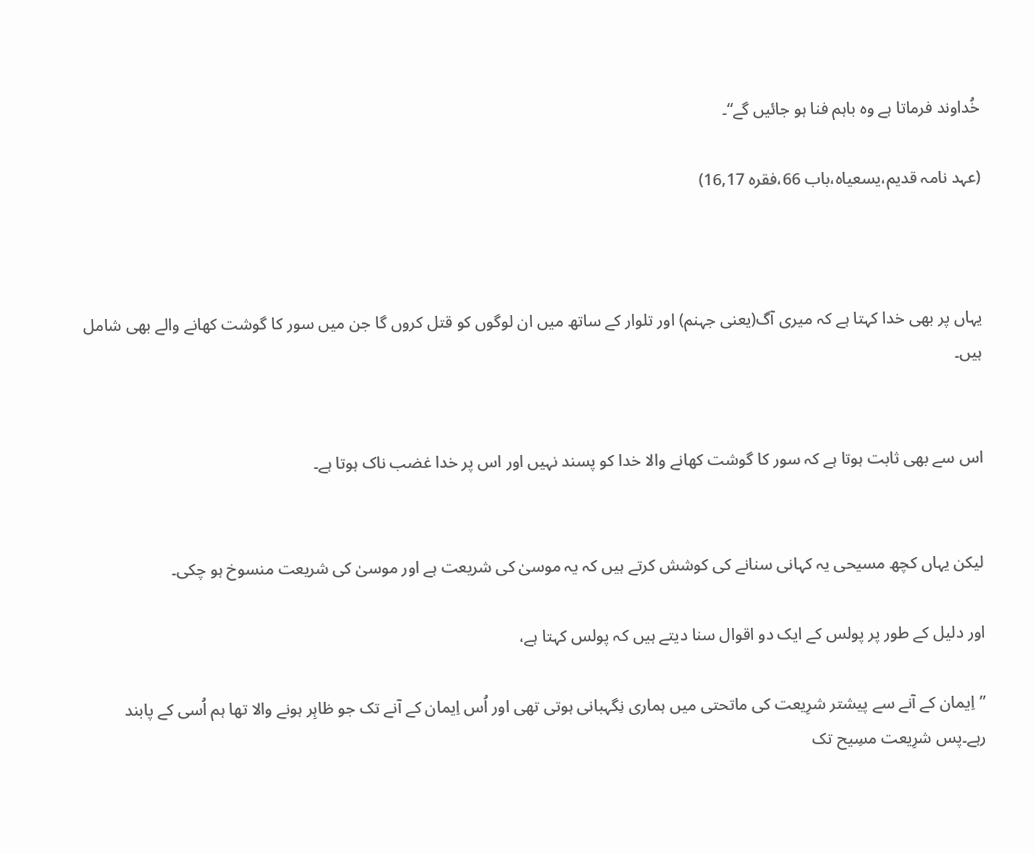خُداوند فرماتا ہے وہ باہم فنا ہو جائیں گے“۔

(عہد نامہ قدیم،یسعیاہ،باب 66،فقرہ 16,17)



یہاں پر بھی خدا کہتا ہے کہ میری آگ(یعنی جہنم) اور تلوار کے ساتھ میں ان لوگوں کو قتل کروں گا جن میں سور کا گوشت کھانے والے بھی شامل ہیں۔


اس سے بھی ثابت ہوتا ہے کہ سور کا گوشت کھانے والا خدا کو پسند نہیں اور اس پر خدا غضب ناک ہوتا ہے۔


لیکن یہاں کچھ مسیحی یہ کہانی سنانے کی کوشش کرتے ہیں کہ یہ موسیٰ کی شریعت ہے اور موسیٰ کی شریعت منسوخ ہو چکی۔

اور دلیل کے طور پر پولس کے ایک دو اقوال سنا دیتے ہیں کہ پولس کہتا ہے،

”اِیمان کے آنے سے پیشتر شرِیعت کی ماتحتی میں ہماری نِگہبانی ہوتی تھی اور اُس اِیمان کے آنے تک جو ظاہِر ہونے والا تھا ہم اُسی کے پابند رہے۔پس شرِیعت مسِیح تک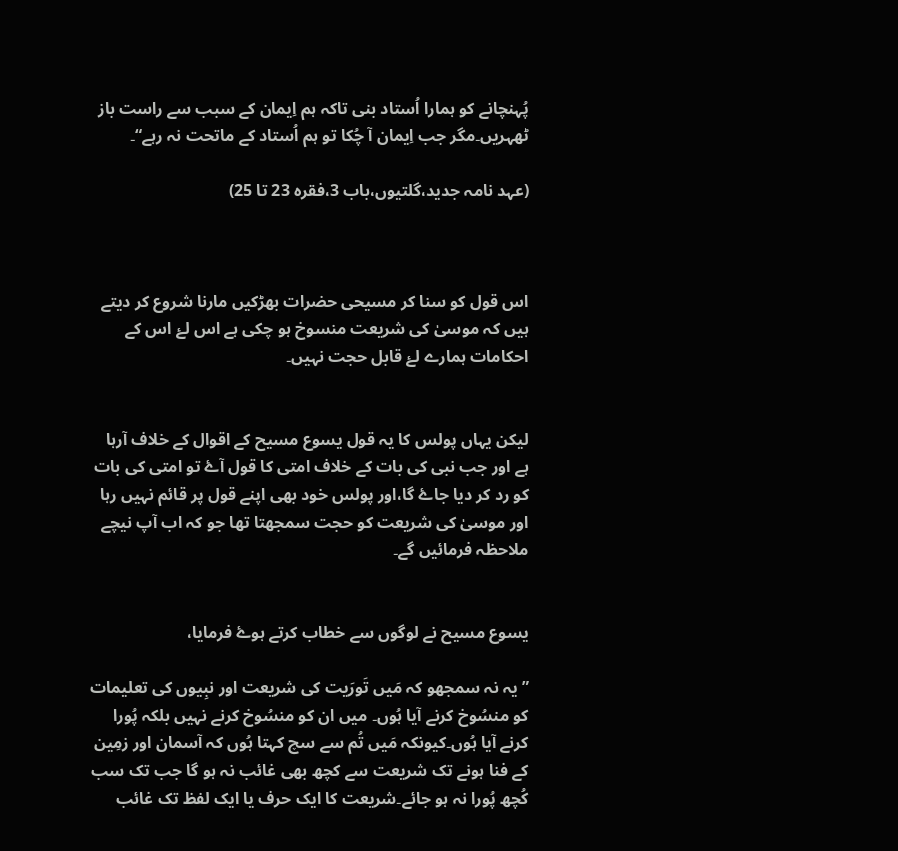پُہنچانے کو ہمارا اُستاد بنی تاکہ ہم اِیمان کے سبب سے راست باز ٹھہریں۔مگر جب اِیمان آ چُکا تو ہم اُستاد کے ماتحت نہ رہے“۔

(عہد نامہ جدید،گلتیوں،باب 3،فقرہ 23 تا 25)



اس قول کو سنا کر مسیحی حضرات بھڑکیں مارنا شروع کر دیتے ہیں کہ موسیٰ کی شریعت منسوخ ہو چکی ہے اس لۓ اس کے احکامات ہمارے لۓ قابل حجت نہیں۔


لیکن یہاں پولس کا یہ قول یسوع مسیح کے اقوال کے خلاف آرہا ہے اور جب نبی کی بات کے خلاف امتی کا قول آۓ تو امتی کی بات کو رد کر دیا جاۓ گا،اور پولس خود بھی اپنے قول پر قائم نہیں رہا اور موسیٰ کی شریعت کو حجت سمجھتا تھا جو کہ اب آپ نیچے ملاحظہ فرمائیں گے۔


یسوع مسیح نے لوگوں سے خطاب کرتے ہوۓ فرمایا،

”یہ نہ سمجھو کہ مَیں تَورَیت کی شریعت اور نبِیوں کی تعلیمات کو منسُوخ کرنے آیا ہُوں۔ میں ان کو منسُوخ کرنے نہیں بلکہ پُورا کرنے آیا ہُوں۔کیونکہ مَیں تُم سے سچ کہتا ہُوں کہ آسمان اور زمِین کے فنا ہونے تک شریعت سے کچھ بھی غائب نہ ہو گا جب تک سب کُچھ پُورا نہ ہو جائے۔شریعت کا ایک حرف یا ایک لفظ تک غائب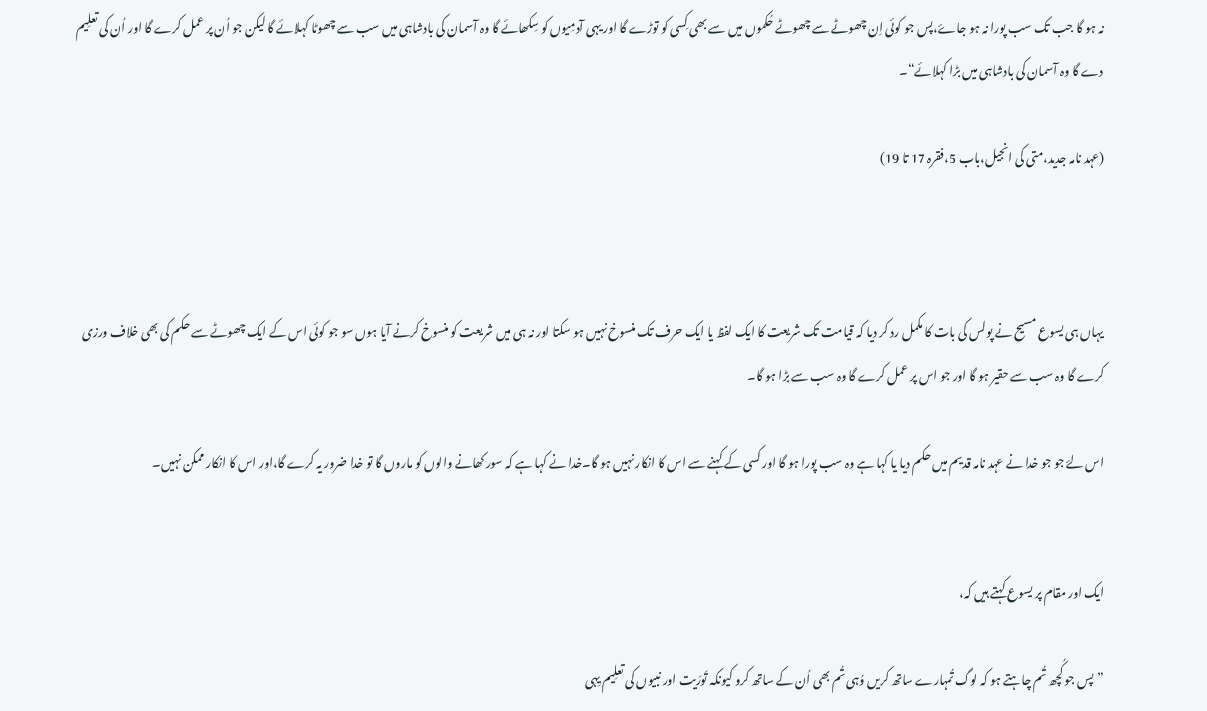نہ ہو گا جب تک سب پورا نہ ہو جاۓ،پس جو کوئی اِن چھوٹے سے چھوٹے حُکموں میں سے بھی کِسی کو توڑے گا اور یہی آدمِیوں کو سِکھائے گا وہ آسمان کی بادشاہی میں سب سے چھوٹا کہلائے گا لیکن جو اُن پر عمل کرے گا اور اُن کی تعلِیم دے گا وہ آسمان کی بادشاہی میں بڑا کہلائے“۔

(عہد نامہ جدید،متی کی انجیل،باب 5،فقرہ 17 تا 19)



یہاں ہی یسوع مسیح نے پولس کی بات کا مکمل رد کر دیا کہ قیامت تک شریعت کا ایک لفظ یا ایک حرف تک منسوخ نہیں ہو سکتا اور نہ ہی میں شریعت کو منسوخ کرنے آیا ہوں سو جو کوئی اس کے ایک چھوٹے سے حکم کی بھی خلاف ورزی کرے گا وہ سب سے حقیر ہو گا اور جو اس پر عمل کرے گا وہ سب سے بڑا ہو گا۔

اس لۓ جو جو خدا نے عہد نامہ قدیم میں حکم دیا یا کہا ہے وہ سب پورا ہو گا اور کسی کے کہنے سے اس کا انکار نہیں ہو گا۔خدا نے کہا ہے کہ سور کھانے والوں کو ماروں گا تو خدا ضرور یہ کرے گا،اور اس کا انکار ممکن نہیں۔


ایک اور مقام پر یسوع کہتے ہیں کہ،

”پس جو کُچھ تُم چاہتے ہو کہ لوگ تُمہارے ساتھ کریں وُہی تُم بھی اُن کے ساتھ کرو کیونکہ تَورَیت اور نبیوں کی تعلِیم یِہی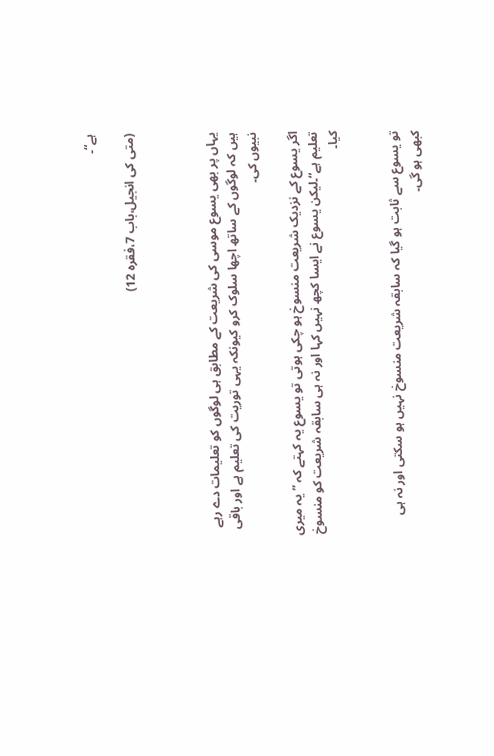ہے“۔

(متی کی انجیل،باب 7،فقرہ 12)



یہاں پر بھی یسوع موسی کی شریعت کے مطابق ہی لوگوں کو تعلیمات دے رہے ہیں کہ لوگوں کے ساتھ اچھا سلوک کرو کیونکہ یہی توریت کی تعلیم ہے اور باقی نبیوں کی۔

اگر یسوع کے نزدیک شریعت منسوخ ہو چکی ہوتی تو یسوع یہ کہتے کہ ”یہ میری تعلیم ہے“۔لیکن یسوع نے ایسا کچھ نہیں کہا اور نہ ہی سابقہ شریعت کو منسوخ کیا۔


تو یسوع سے ثابت ہو گیا کہ سابقہ شریعت منسوخ نہیں ہو سکتی اور نہ ہی کبھی ہو گی۔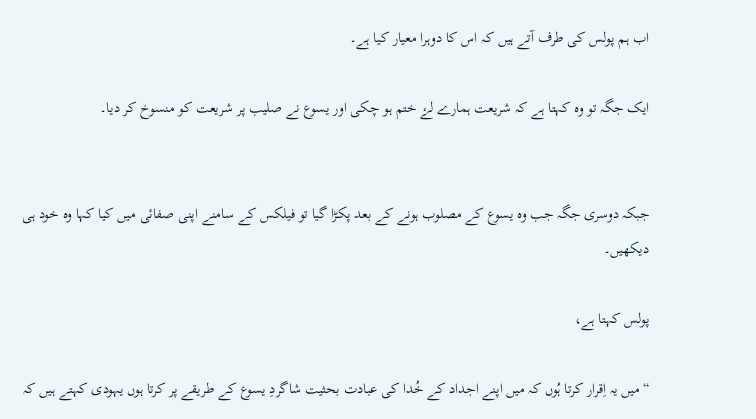اب ہم پولس کی طرف آتے ہیں کہ اس کا دوہرا معیار کیا ہے۔

ایک جگہ تو وہ کہتا ہے کہ شریعت ہمارے لۓ ختم ہو چکی اور یسوع نے صلیب پر شریعت کو منسوخ کر دیا۔


جبکہ دوسری جگہ جب وہ یسوع کے مصلوب ہونے کے بعد پکڑا گیا تو فیلکس کے سامنے اپنی صفائی میں کیا کہا وہ خود ہی دیکھیں۔

پولس کہتا ہے،

“میں یہ اِقرار کرتا ہُوں کہ میں اپنے اجداد کے خُدا کی عبادت بحثیت شاگردِ یسوع کے طریقے پر کرتا ہوں یہودی کہتے ہیں کہ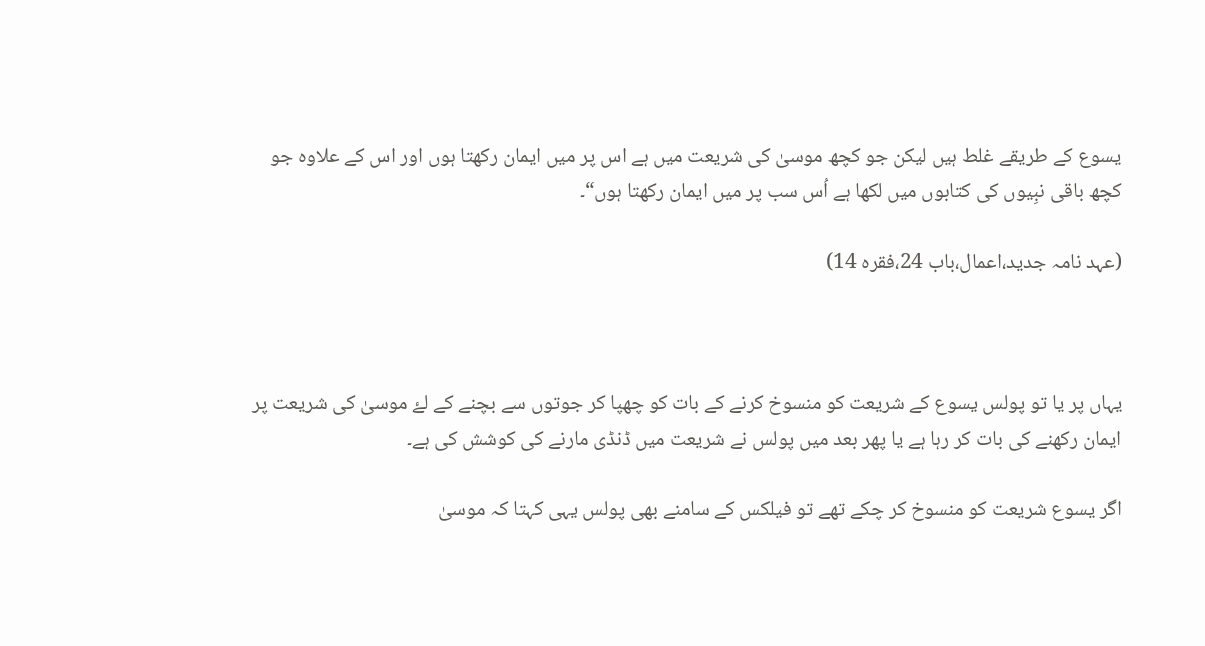یسوع کے طریقے غلط ہیں لیکن جو کچھ موسیٰ کی شریعت میں ہے اس پر میں ایمان رکھتا ہوں اور اس کے علاوہ جو کچھ باقی نبِیوں کی کتابوں میں لکھا ہے اُس سب پر میں ایمان رکھتا ہوں“۔

(عہد نامہ جدید،اعمال،باب 24،فقرہ 14)



یہاں پر یا تو پولس یسوع کے شریعت کو منسوخ کرنے کے بات کو چھپا کر جوتوں سے بچنے کے لۓ موسیٰ کی شریعت پر ایمان رکھنے کی بات کر رہا ہے یا پھر بعد میں پولس نے شریعت میں ڈنڈی مارنے کی کوشش کی ہے۔

اگر یسوع شریعت کو منسوخ کر چکے تھے تو فیلکس کے سامنے بھی پولس یہی کہتا کہ موسیٰ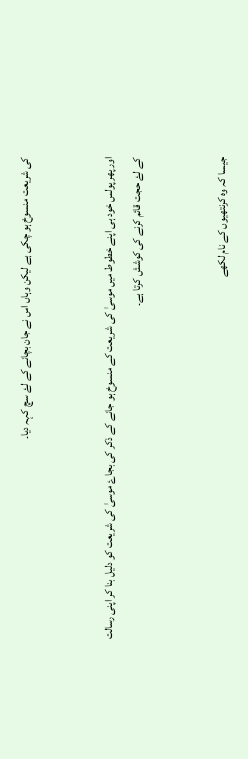کی شریعت منسوخ ہو چکی ہے لیکن وہاں اس نے جان بچانے کے لۓ سچ کہہ دیا۔


اور پھر پولس خود ہی اپنے خطوط میں موسیٰ کی شریعت کے منسوخ ہو جانے کے ذکر کی بجاۓ موسیٰ کی شریعت کو دلیل بنا کر اپنی رسالت کے لۓ حجت قائم کرنے کی کوشش کرتا ہے۔


جیسا کہ وہ کرنتھیوں کے نام لکھے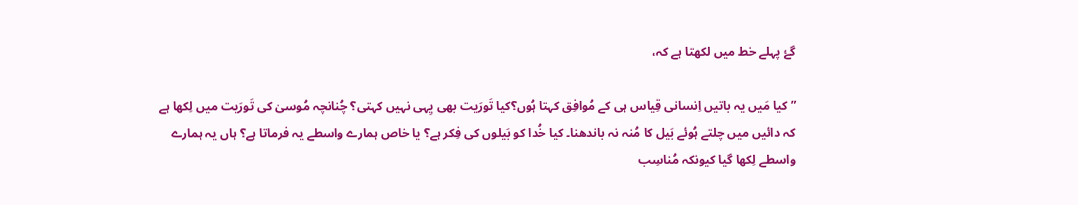گۓ پہلے خط میں لکھتا ہے کہ،

”کیا مَیں یہ باتیں اِنسانی قِیاس ہی کے مُوافِق کہتا ہُوں؟کیا تَورَیت بھی یِہی نہیں کہتی؟ چُنانچہ مُوسیٰ کی تَورَیت میں لِکھا ہے کہ دائیں میں چلتے ہُوئے بَیل کا مُنہ نہ باندھنا۔ کیا خُدا کو بَیلوں کی فِکر ہے؟ یا خاص ہمارے واسطے یہ فرماتا ہے؟ ہاں یہ ہمارے واسطے لِکھا گیا کیونکہ مُناسِب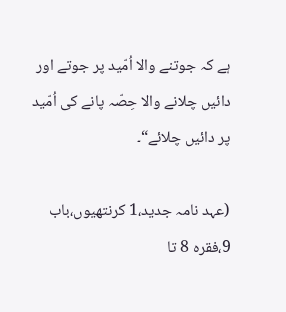ہے کہ جوتنے والا اُمّید پر جوتے اور دائیں چلانے والا حِصّہ پانے کی اُمّید پر دائیں چلائے“۔

(عہد نامہ جدید،1 کرنتھیوں،باب 9،فقرہ 8 تا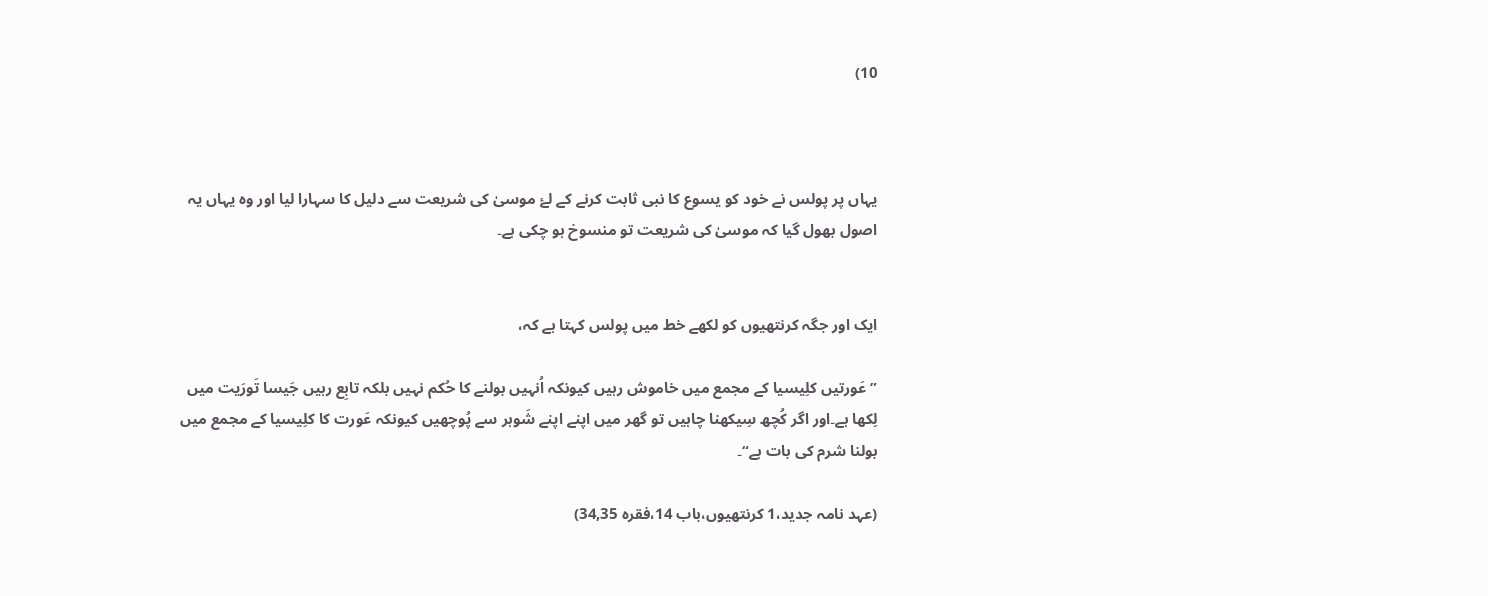10)



یہاں پر پولس نے خود کو یسوع کا نبی ثابت کرنے کے لۓ موسیٰ کی شریعت سے دلیل کا سہارا لیا اور وہ یہاں یہ اصول بھول گیا کہ موسیٰ کی شریعت تو منسوخ ہو چکی ہے۔


ایک اور جگہ کرنتھیوں کو لکھے خط میں پولس کہتا ہے کہ،

”عَورتیں کلِیسیا کے مجمع میں خاموش رہیں کیونکہ اُنہیں بولنے کا حُکم نہیں بلکہ تابِع رہیں جَیسا تَورَیت میں لِکھا ہے۔اور اگر کُچھ سِیکھنا چاہیں تو گھر میں اپنے اپنے شَوہر سے پُوچھیں کیونکہ عَورت کا کلِیسیا کے مجمع میں بولنا شرم کی بات ہے“۔

(عہد نامہ جدید،1 کرنتھیوں،باب 14،فقرہ 34,35)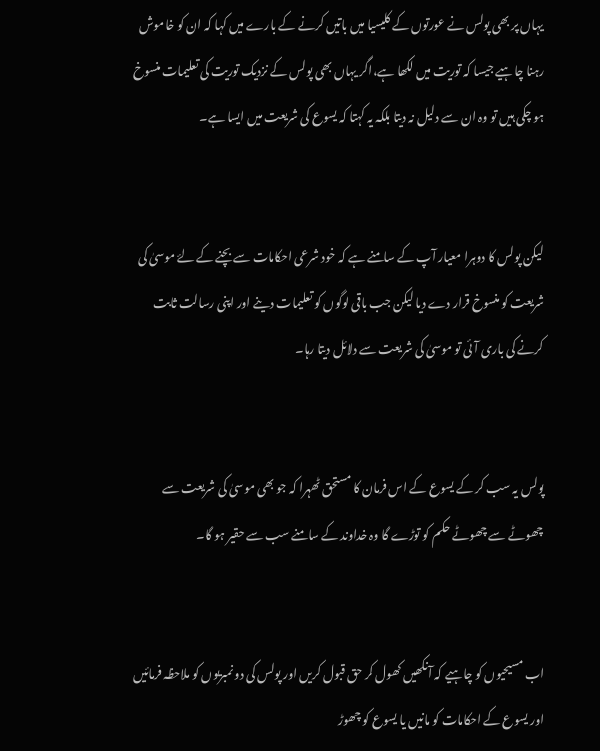یہاں پر بھی پولس نے عورتوں کے کلیسیا میں باتیں کرنے کے بارے میں کہا کہ ان کو خاموش رہنا چاہیے جیسا کہ توریت میں لکھا ہے،اگر یہاں بھی پولس کے نزدیک توریت کی تعلیمات منسوخ ہو چکی ہیں تو وہ ان سے دلیل نہ دیتا بلکہ یہ کہتا کہ یسوع کی شریعت میں ایسا ہے۔


لیکن پولس کا دوہرا معیار آپ کے سامنے ہے کہ خود شرعی احکامات سے بچنے کے لۓ موسیٰ کی شریعت کو منسوخ قرار دے دیا لیکن جب باقی لوگوں کو تعلیمات دینے اور اپنی رسالت ثابت کرنے کی باری آئی تو موسیٰ کی شریعت سے دلائل دیتا رہا۔


پولس یہ سب کر کے یسوع کے اس فرمان کا مستحق ٹھہرا کہ جو بھی موسیٰ کی شریعت سے چھوٹے سے چھوٹے حکم کو توڑے گا وہ خداوند کے سامنے سب سے حقیر ہو گا۔


اب مسیحیوں کو چاہیے کہ آنکھیں کھول کر حق قبول کریں اور پولس کی دو نمبریوں کو ملاحظہ فرمائیں اور یسوع کے احکامات کو مانیں یا یسوع کو چھوڑ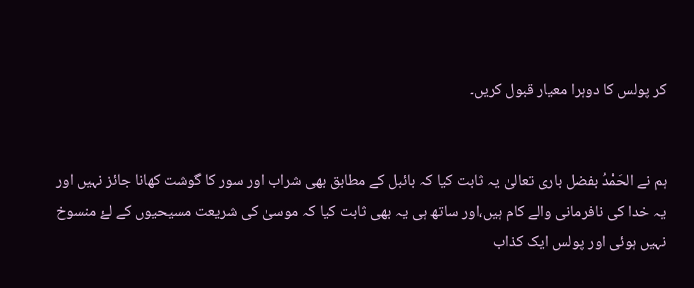کر پولس کا دوہرا معیار قبول کریں۔


ہم نے الحَمْدُ بفضل باری تعالیٰ یہ ثابت کیا کہ بائبل کے مطابق بھی شراب اور سور کا گوشت کھانا جائز نہیں اور یہ خدا کی نافرمانی والے کام ہیں،اور ساتھ ہی یہ بھی ثابت کیا کہ موسیٰ کی شریعت مسیحیوں کے لۓ منسوخ نہیں ہوئی اور پولس ایک کذاب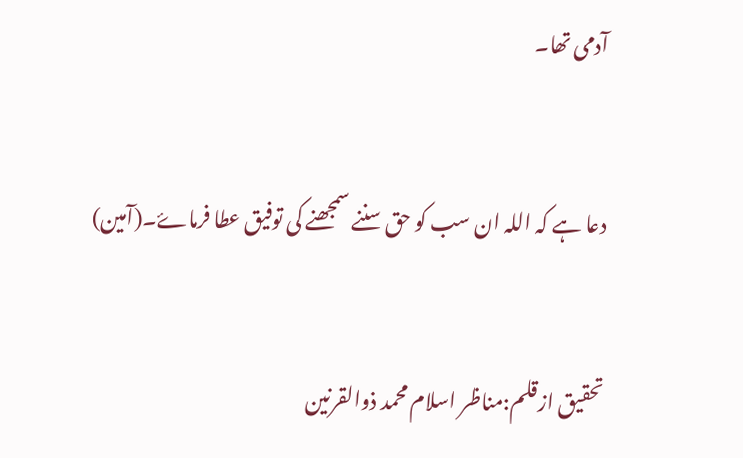آدمی تھا۔


دعا ہے کہ اللہ ان سب کو حق سننے سمجھنے کی توفیق عطا فرماۓ۔(آمین)


تحقیق ازقلم:مناظر اسلام محمد ذوالقرنین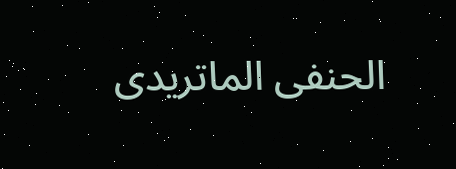الحنفی الماتریدی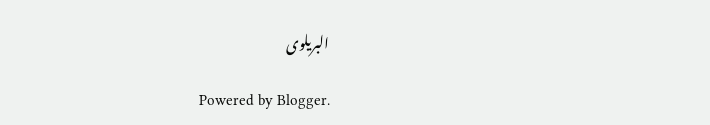البریلوی

Powered by Blogger.